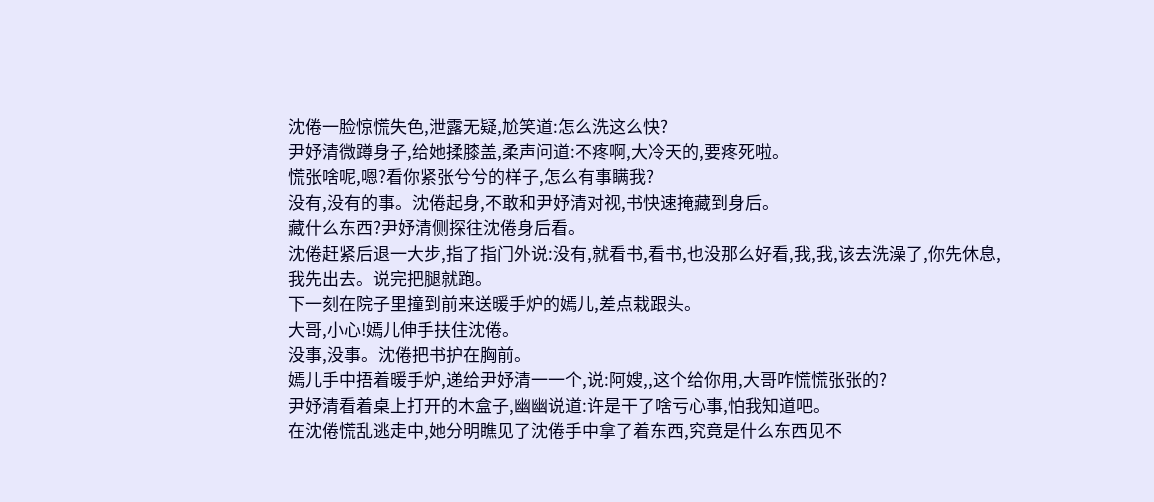沈倦一脸惊慌失色,泄露无疑,尬笑道:怎么洗这么快?
尹妤清微蹲身子,给她揉膝盖,柔声问道:不疼啊,大冷天的,要疼死啦。
慌张啥呢,嗯?看你紧张兮兮的样子,怎么有事瞒我?
没有,没有的事。沈倦起身,不敢和尹妤清对视,书快速掩藏到身后。
藏什么东西?尹妤清侧探往沈倦身后看。
沈倦赶紧后退一大步,指了指门外说:没有,就看书,看书,也没那么好看,我,我,该去洗澡了,你先休息,我先出去。说完把腿就跑。
下一刻在院子里撞到前来送暖手炉的嫣儿,差点栽跟头。
大哥,小心!嫣儿伸手扶住沈倦。
没事,没事。沈倦把书护在胸前。
嫣儿手中捂着暖手炉,递给尹妤清一一个,说:阿嫂,,这个给你用,大哥咋慌慌张张的?
尹妤清看着桌上打开的木盒子,幽幽说道:许是干了啥亏心事,怕我知道吧。
在沈倦慌乱逃走中,她分明瞧见了沈倦手中拿了着东西,究竟是什么东西见不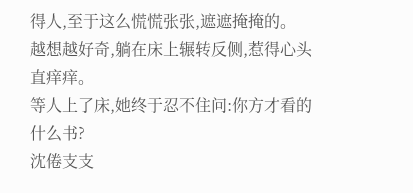得人,至于这么慌慌张张,遮遮掩掩的。
越想越好奇,躺在床上辗转反侧,惹得心头直痒痒。
等人上了床,她终于忍不住问:你方才看的什么书?
沈倦支支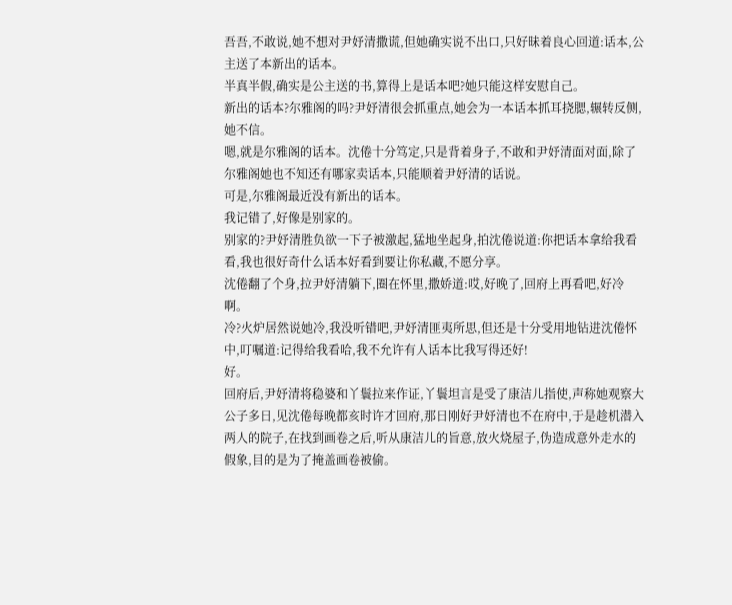吾吾,不敢说,她不想对尹妤清撒谎,但她确实说不出口,只好昧着良心回道:话本,公主送了本新出的话本。
半真半假,确实是公主送的书,算得上是话本吧?她只能这样安慰自己。
新出的话本?尔雅阁的吗?尹妤清很会抓重点,她会为一本话本抓耳挠腮,辗转反侧,她不信。
嗯,就是尔雅阁的话本。沈倦十分笃定,只是背着身子,不敢和尹妤清面对面,除了尔雅阁她也不知还有哪家卖话本,只能顺着尹妤清的话说。
可是,尔雅阁最近没有新出的话本。
我记错了,好像是别家的。
别家的?尹妤清胜负欲一下子被激起,猛地坐起身,拍沈倦说道:你把话本拿给我看看,我也很好奇什么话本好看到要让你私藏,不愿分享。
沈倦翻了个身,拉尹妤清躺下,圈在怀里,撒娇道:哎,好晚了,回府上再看吧,好冷啊。
冷?火炉居然说她冷,我没听错吧,尹妤清匪夷所思,但还是十分受用地钻进沈倦怀中,叮嘱道:记得给我看哈,我不允许有人话本比我写得还好!
好。
回府后,尹妤清将稳婆和丫鬟拉来作证,丫鬟坦言是受了康洁儿指使,声称她观察大公子多日,见沈倦每晚都亥时许才回府,那日刚好尹妤清也不在府中,于是趁机潜入两人的院子,在找到画卷之后,听从康洁儿的旨意,放火烧屋子,伪造成意外走水的假象,目的是为了掩盖画卷被偷。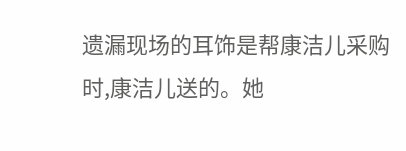遗漏现场的耳饰是帮康洁儿采购时,康洁儿送的。她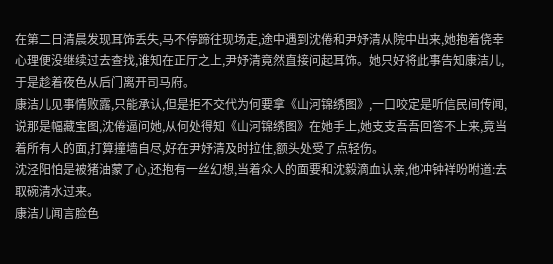在第二日清晨发现耳饰丢失,马不停蹄往现场走,途中遇到沈倦和尹妤清从院中出来,她抱着侥幸心理便没继续过去查找,谁知在正厅之上,尹妤清竟然直接问起耳饰。她只好将此事告知康洁儿,于是趁着夜色从后门离开司马府。
康洁儿见事情败露,只能承认,但是拒不交代为何要拿《山河锦绣图》,一口咬定是听信民间传闻,说那是幅藏宝图,沈倦逼问她,从何处得知《山河锦绣图》在她手上,她支支吾吾回答不上来,竟当着所有人的面,打算撞墙自尽,好在尹妤清及时拉住,额头处受了点轻伤。
沈泾阳怕是被猪油蒙了心,还抱有一丝幻想,当着众人的面要和沈毅滴血认亲,他冲钟祥吩咐道:去取碗清水过来。
康洁儿闻言脸色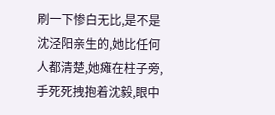刷一下惨白无比,是不是沈泾阳亲生的,她比任何人都清楚,她瘫在柱子旁,手死死拽抱着沈毅,眼中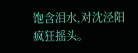饱含泪水,对沈泾阳疯狂摇头。